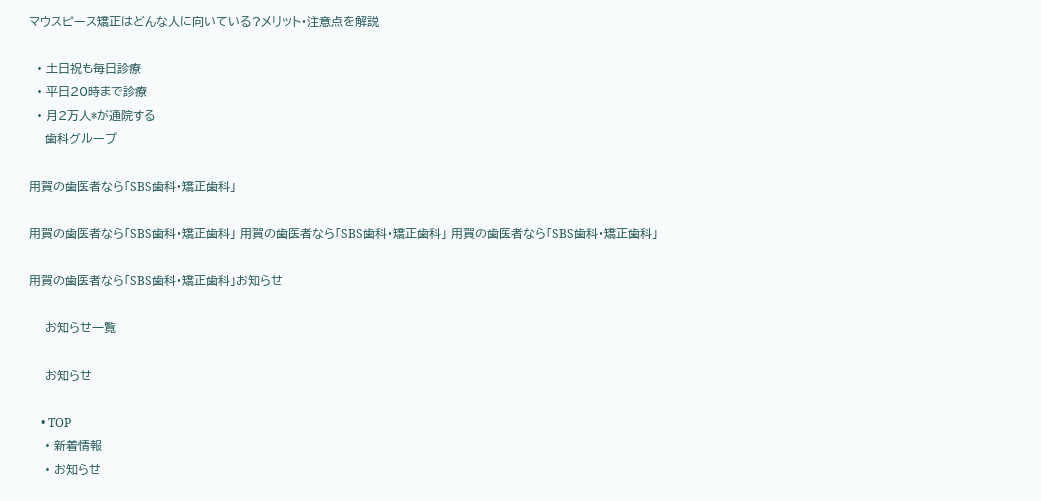マウスピース矯正はどんな人に向いている?メリット・注意点を解説

  • 土日祝も毎日診療
  • 平日20時まで診療
  • 月2万人*が通院する
    歯科グループ

用賀の歯医者なら「SBS歯科・矯正歯科」

用賀の歯医者なら「SBS歯科・矯正歯科」 用賀の歯医者なら「SBS歯科・矯正歯科」 用賀の歯医者なら「SBS歯科・矯正歯科」

用賀の歯医者なら「SBS歯科・矯正歯科」お知らせ

    お知らせ一覧

    お知らせ

    • TOP
    • 新着情報
    • お知らせ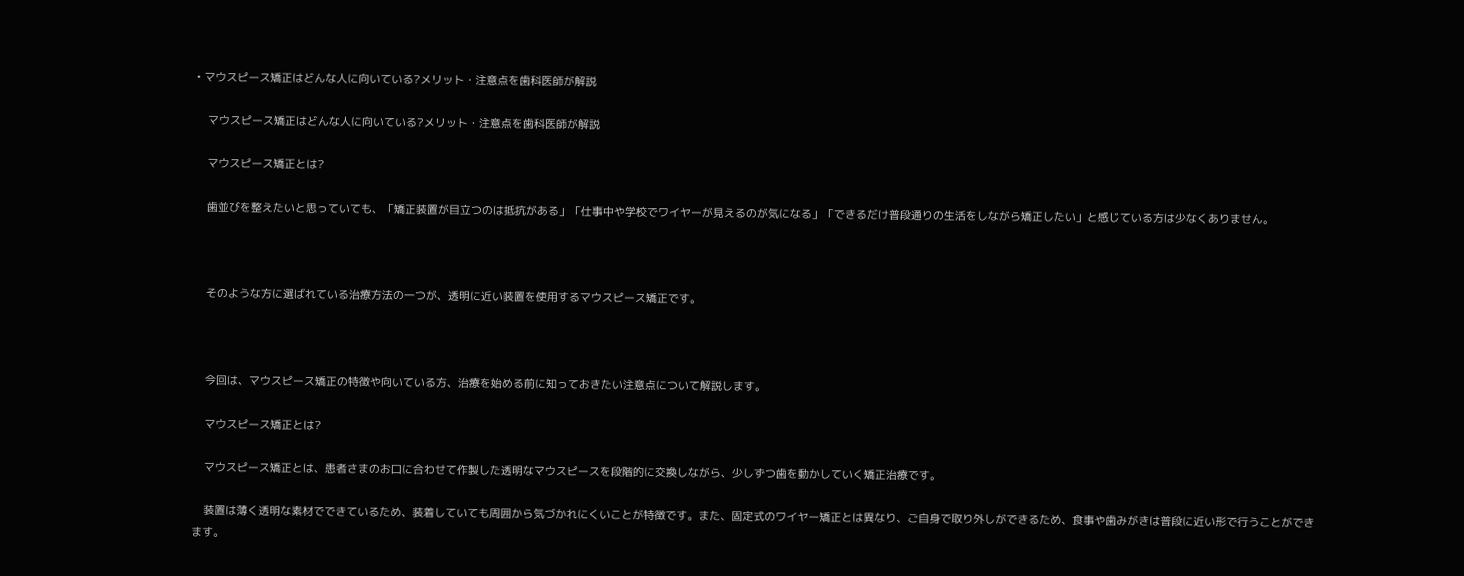• マウスピース矯正はどんな人に向いている?メリット・注意点を歯科医師が解説

    マウスピース矯正はどんな人に向いている?メリット・注意点を歯科医師が解説

    マウスピース矯正とは?

    歯並びを整えたいと思っていても、「矯正装置が目立つのは抵抗がある」「仕事中や学校でワイヤーが見えるのが気になる」「できるだけ普段通りの生活をしながら矯正したい」と感じている方は少なくありません。



    そのような方に選ばれている治療方法の一つが、透明に近い装置を使用するマウスピース矯正です。



    今回は、マウスピース矯正の特徴や向いている方、治療を始める前に知っておきたい注意点について解説します。

    マウスピース矯正とは?

    マウスピース矯正とは、患者さまのお口に合わせて作製した透明なマウスピースを段階的に交換しながら、少しずつ歯を動かしていく矯正治療です。

    装置は薄く透明な素材でできているため、装着していても周囲から気づかれにくいことが特徴です。また、固定式のワイヤー矯正とは異なり、ご自身で取り外しができるため、食事や歯みがきは普段に近い形で行うことができます。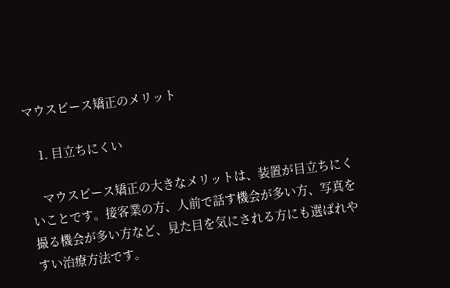マウスピース矯正のメリット

    1. 目立ちにくい

    マウスピース矯正の大きなメリットは、装置が目立ちにくいことです。接客業の方、人前で話す機会が多い方、写真を撮る機会が多い方など、見た目を気にされる方にも選ばれやすい治療方法です。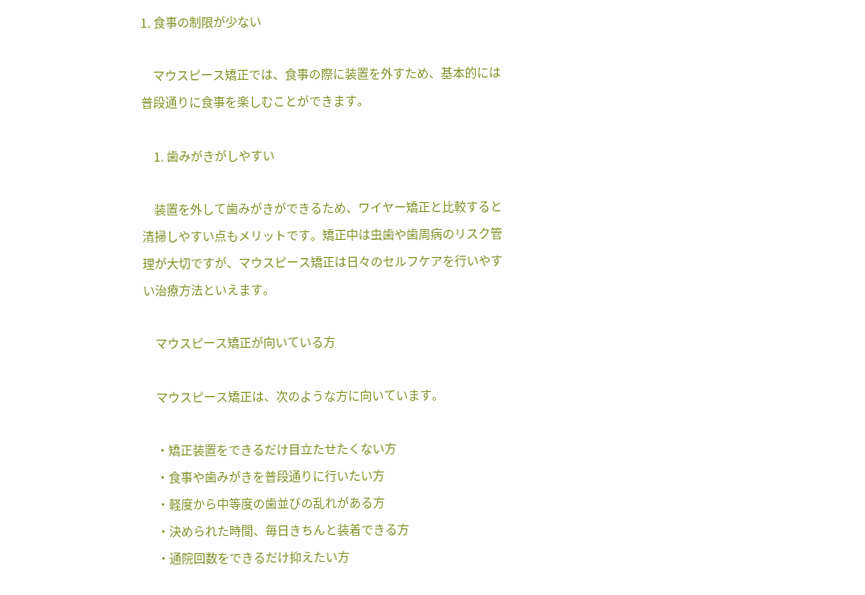1. 食事の制限が少ない

    マウスピース矯正では、食事の際に装置を外すため、基本的には普段通りに食事を楽しむことができます。

    1. 歯みがきがしやすい

    装置を外して歯みがきができるため、ワイヤー矯正と比較すると清掃しやすい点もメリットです。矯正中は虫歯や歯周病のリスク管理が大切ですが、マウスピース矯正は日々のセルフケアを行いやすい治療方法といえます。

    マウスピース矯正が向いている方

    マウスピース矯正は、次のような方に向いています。

    ・矯正装置をできるだけ目立たせたくない方
    ・食事や歯みがきを普段通りに行いたい方
    ・軽度から中等度の歯並びの乱れがある方
    ・決められた時間、毎日きちんと装着できる方
    ・通院回数をできるだけ抑えたい方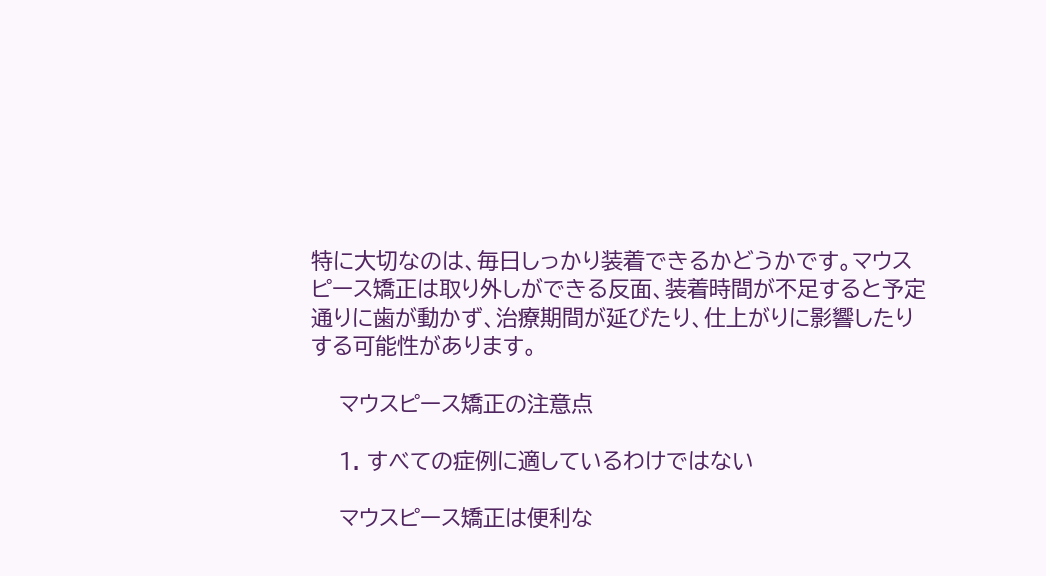特に大切なのは、毎日しっかり装着できるかどうかです。マウスピース矯正は取り外しができる反面、装着時間が不足すると予定通りに歯が動かず、治療期間が延びたり、仕上がりに影響したりする可能性があります。

    マウスピース矯正の注意点

    1. すべての症例に適しているわけではない

    マウスピース矯正は便利な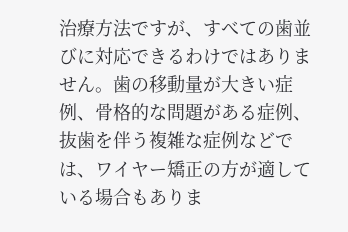治療方法ですが、すべての歯並びに対応できるわけではありません。歯の移動量が大きい症例、骨格的な問題がある症例、抜歯を伴う複雑な症例などでは、ワイヤー矯正の方が適している場合もありま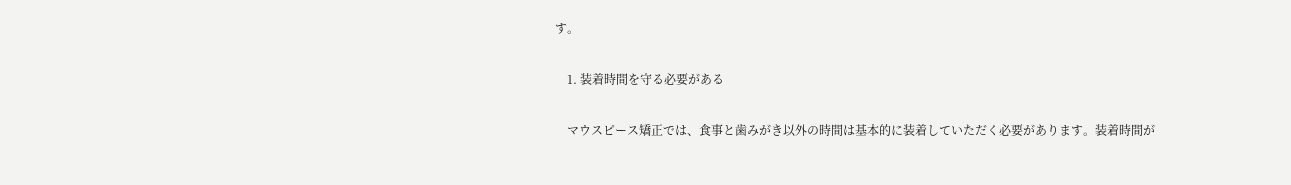す。

    1. 装着時間を守る必要がある

    マウスピース矯正では、食事と歯みがき以外の時間は基本的に装着していただく必要があります。装着時間が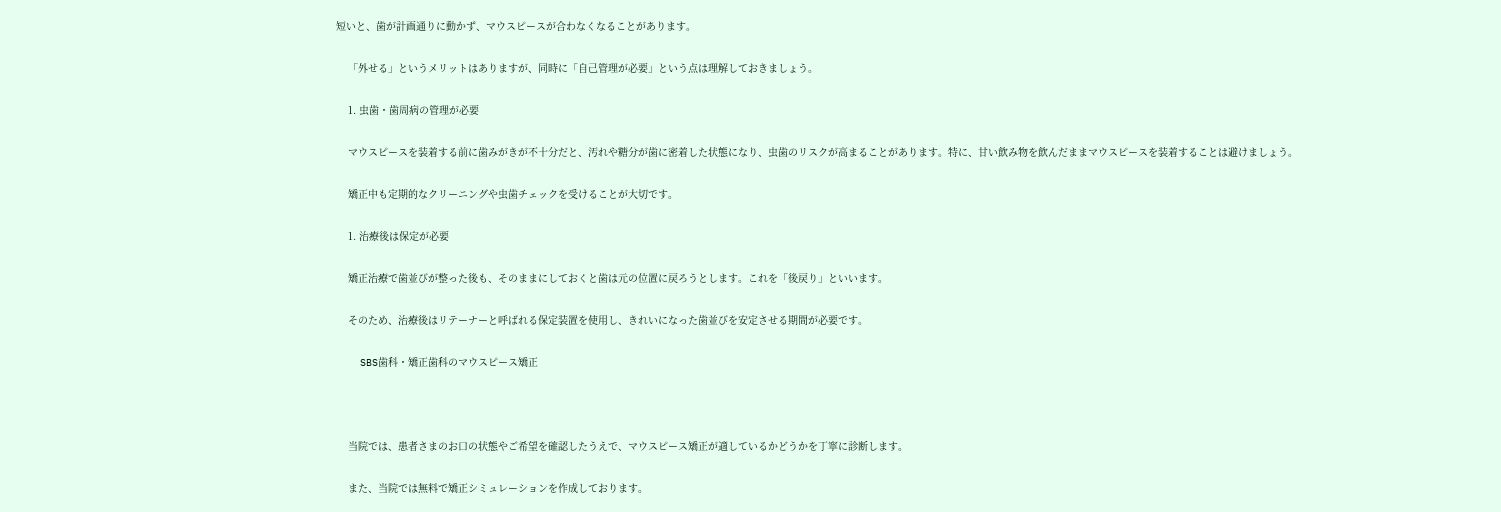短いと、歯が計画通りに動かず、マウスピースが合わなくなることがあります。

    「外せる」というメリットはありますが、同時に「自己管理が必要」という点は理解しておきましょう。

    1. 虫歯・歯周病の管理が必要

    マウスピースを装着する前に歯みがきが不十分だと、汚れや糖分が歯に密着した状態になり、虫歯のリスクが高まることがあります。特に、甘い飲み物を飲んだままマウスピースを装着することは避けましょう。

    矯正中も定期的なクリーニングや虫歯チェックを受けることが大切です。

    1. 治療後は保定が必要

    矯正治療で歯並びが整った後も、そのままにしておくと歯は元の位置に戻ろうとします。これを「後戻り」といいます。

    そのため、治療後はリテーナーと呼ばれる保定装置を使用し、きれいになった歯並びを安定させる期間が必要です。

    SBS歯科・矯正歯科のマウスピース矯正



    当院では、患者さまのお口の状態やご希望を確認したうえで、マウスピース矯正が適しているかどうかを丁寧に診断します。

    また、当院では無料で矯正シミュレーションを作成しております。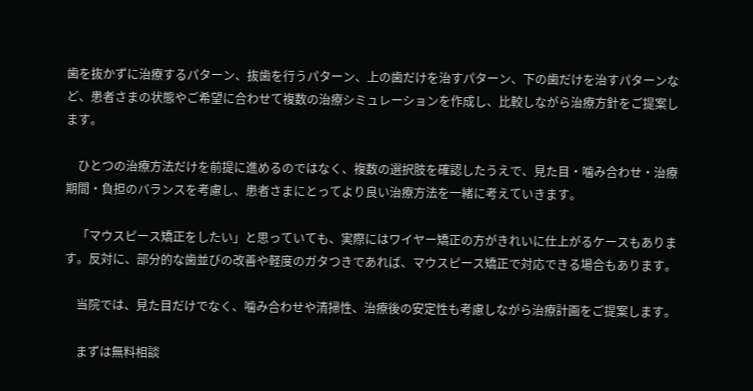歯を抜かずに治療するパターン、抜歯を行うパターン、上の歯だけを治すパターン、下の歯だけを治すパターンなど、患者さまの状態やご希望に合わせて複数の治療シミュレーションを作成し、比較しながら治療方針をご提案します。

    ひとつの治療方法だけを前提に進めるのではなく、複数の選択肢を確認したうえで、見た目・噛み合わせ・治療期間・負担のバランスを考慮し、患者さまにとってより良い治療方法を一緒に考えていきます。

    「マウスピース矯正をしたい」と思っていても、実際にはワイヤー矯正の方がきれいに仕上がるケースもあります。反対に、部分的な歯並びの改善や軽度のガタつきであれば、マウスピース矯正で対応できる場合もあります。

    当院では、見た目だけでなく、噛み合わせや清掃性、治療後の安定性も考慮しながら治療計画をご提案します。

    まずは無料相談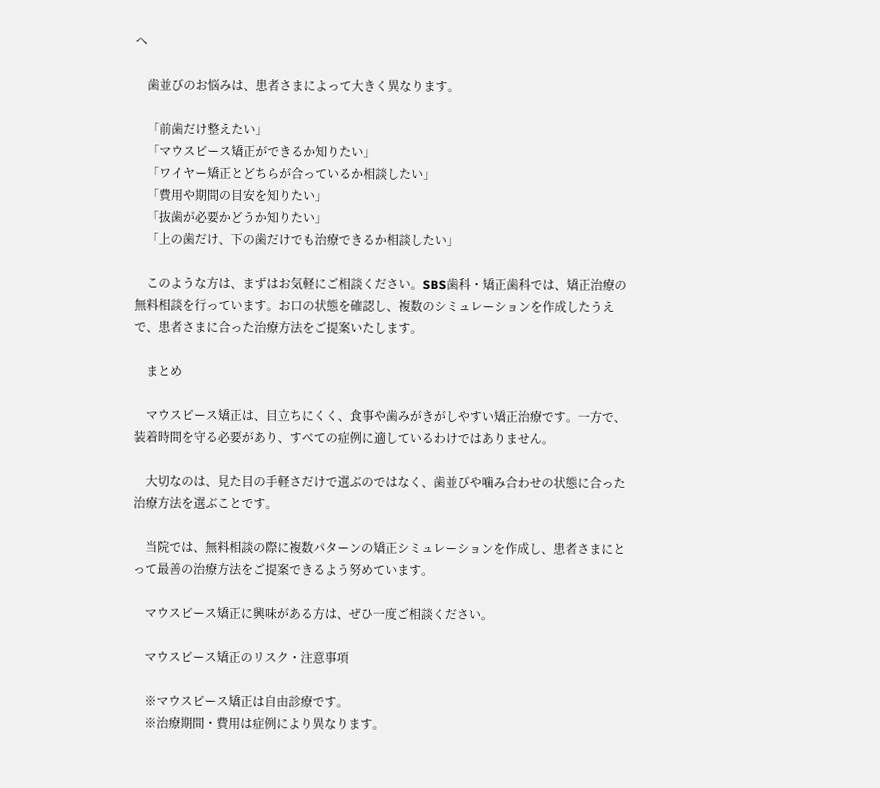へ

    歯並びのお悩みは、患者さまによって大きく異なります。

    「前歯だけ整えたい」
    「マウスピース矯正ができるか知りたい」
    「ワイヤー矯正とどちらが合っているか相談したい」
    「費用や期間の目安を知りたい」
    「抜歯が必要かどうか知りたい」
    「上の歯だけ、下の歯だけでも治療できるか相談したい」

    このような方は、まずはお気軽にご相談ください。SBS歯科・矯正歯科では、矯正治療の無料相談を行っています。お口の状態を確認し、複数のシミュレーションを作成したうえで、患者さまに合った治療方法をご提案いたします。

    まとめ

    マウスピース矯正は、目立ちにくく、食事や歯みがきがしやすい矯正治療です。一方で、装着時間を守る必要があり、すべての症例に適しているわけではありません。

    大切なのは、見た目の手軽さだけで選ぶのではなく、歯並びや噛み合わせの状態に合った治療方法を選ぶことです。

    当院では、無料相談の際に複数パターンの矯正シミュレーションを作成し、患者さまにとって最善の治療方法をご提案できるよう努めています。

    マウスピース矯正に興味がある方は、ぜひ一度ご相談ください。

    マウスピース矯正のリスク・注意事項

    ※マウスピース矯正は自由診療です。
    ※治療期間・費用は症例により異なります。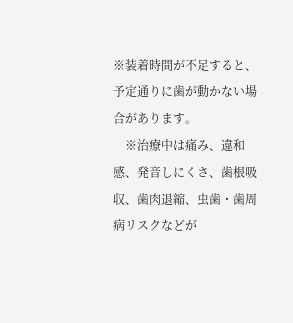※装着時間が不足すると、予定通りに歯が動かない場合があります。
    ※治療中は痛み、違和感、発音しにくさ、歯根吸収、歯肉退縮、虫歯・歯周病リスクなどが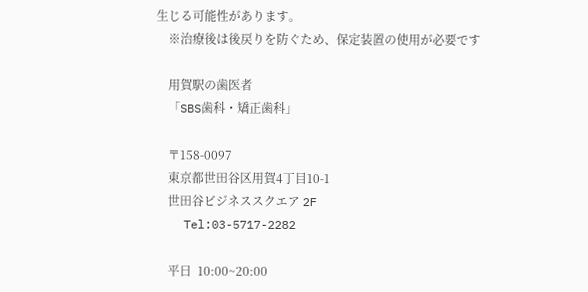生じる可能性があります。
    ※治療後は後戻りを防ぐため、保定装置の使用が必要です

    用賀駅の歯医者
    「SBS歯科・矯正歯科」

    〒158-0097
    東京都世田谷区用賀4丁目10-1
    世田谷ビジネススクエア 2F
    Tel:03-5717-2282

    平日  10:00~20:00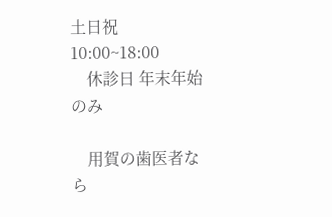土日祝 10:00~18:00
    休診日 年末年始のみ

    用賀の歯医者なら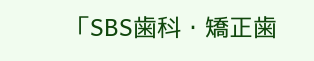「SBS歯科・矯正歯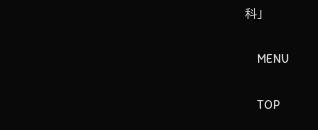科」

    MENU

    TOP